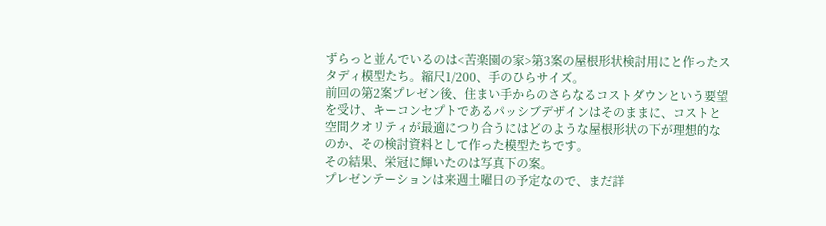ずらっと並んでいるのは<苦楽園の家>第3案の屋根形状検討用にと作ったスタディ模型たち。縮尺1/200、手のひらサイズ。
前回の第2案プレゼン後、住まい手からのさらなるコストダウンという要望を受け、キーコンセプトであるパッシブデザインはそのままに、コストと空間クオリティが最適につり合うにはどのような屋根形状の下が理想的なのか、その検討資料として作った模型たちです。
その結果、栄冠に輝いたのは写真下の案。
プレゼンテーションは来週土曜日の予定なので、まだ詳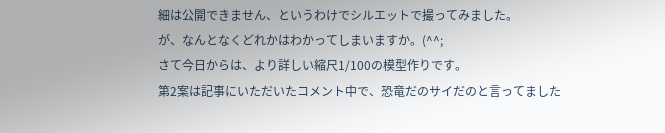細は公開できません、というわけでシルエットで撮ってみました。
が、なんとなくどれかはわかってしまいますか。(^^;
さて今日からは、より詳しい縮尺1/100の模型作りです。
第2案は記事にいただいたコメント中で、恐竜だのサイだのと言ってました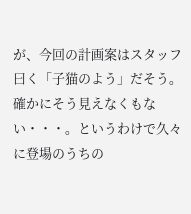が、今回の計画案はスタッフ曰く「子猫のよう」だそう。
確かにそう見えなくもない・・・。というわけで久々に登場のうちの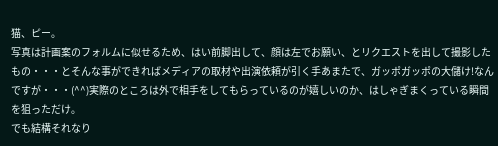猫、ピー。
写真は計画案のフォルムに似せるため、はい前脚出して、顔は左でお願い、とリクエストを出して撮影したもの・・・とそんな事ができればメディアの取材や出演依頼が引く手あまたで、ガッポガッポの大儲け!なんですが・・・(^^)実際のところは外で相手をしてもらっているのが嬉しいのか、はしゃぎまくっている瞬間を狙っただけ。
でも結構それなり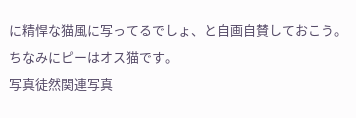に精悍な猫風に写ってるでしょ、と自画自賛しておこう。
ちなみにピーはオス猫です。
写真徒然関連写真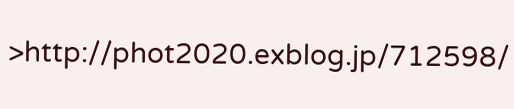>http://phot2020.exblog.jp/712598/